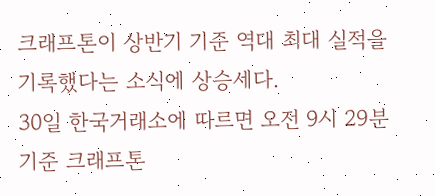크래프톤이 상반기 기준 역대 최대 실적을 기록했다는 소식에 상승세다.
30일 한국거래소에 따르면 오전 9시 29분 기준 크래프톤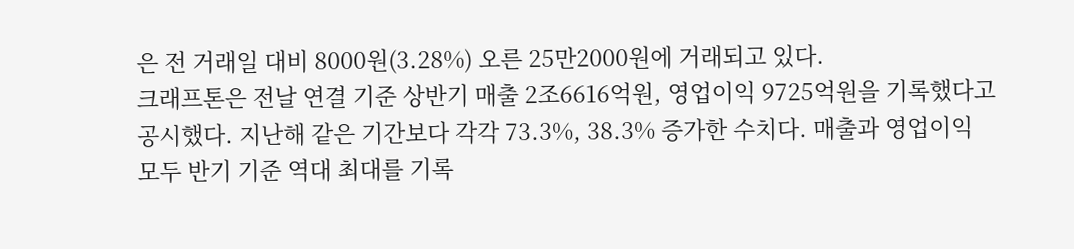은 전 거래일 대비 8000원(3.28%) 오른 25만2000원에 거래되고 있다.
크래프톤은 전날 연결 기준 상반기 매출 2조6616억원, 영업이익 9725억원을 기록했다고 공시했다. 지난해 같은 기간보다 각각 73.3%, 38.3% 증가한 수치다. 매출과 영업이익 모두 반기 기준 역대 최대를 기록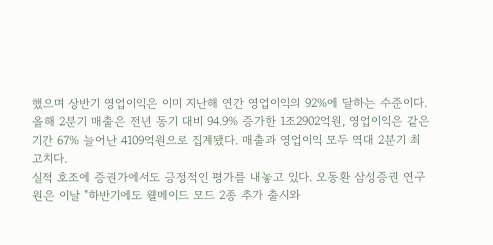했으며 상반기 영업이익은 이미 지난해 연간 영업이익의 92%에 달하는 수준이다.
올해 2분기 매출은 전년 동기 대비 94.9% 증가한 1조2902억원, 영업이익은 같은 기간 67% 늘어난 4109억원으로 집계됐다. 매출과 영업이익 모두 역대 2분기 최고치다.
실적 호조에 증권가에서도 긍정적인 평가를 내놓고 있다. 오동환 삼성증권 연구원은 이날 "하반기에도 웰메이드 모드 2종 추가 출시와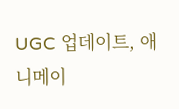UGC 업데이트, 애니메이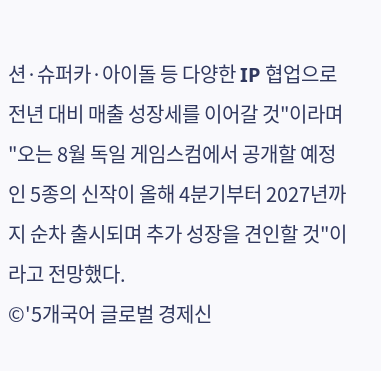션·슈퍼카·아이돌 등 다양한 IP 협업으로 전년 대비 매출 성장세를 이어갈 것"이라며 "오는 8월 독일 게임스컴에서 공개할 예정인 5종의 신작이 올해 4분기부터 2027년까지 순차 출시되며 추가 성장을 견인할 것"이라고 전망했다.
©'5개국어 글로벌 경제신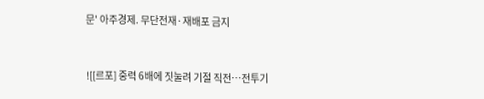문' 아주경제. 무단전재·재배포 금지



![[르포] 중력 6배에 짓눌려 기절 직전…전투기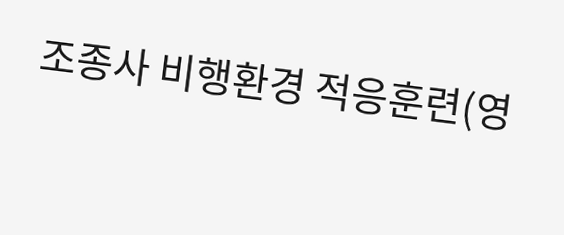조종사 비행환경 적응훈련(영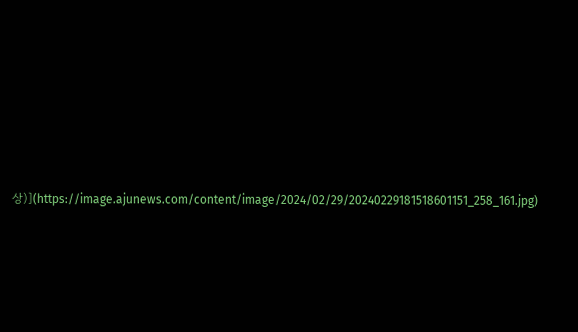상)](https://image.ajunews.com/content/image/2024/02/29/20240229181518601151_258_161.jpg)